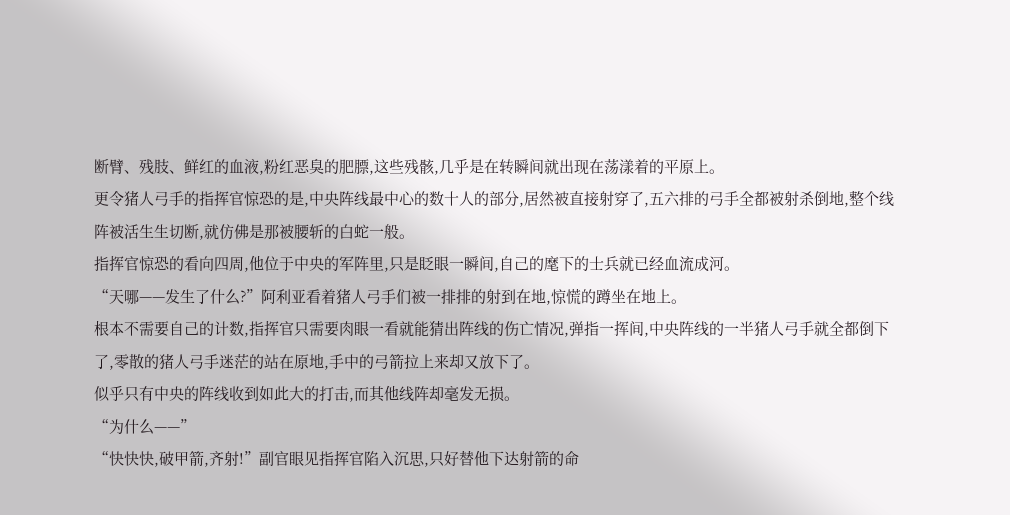断臂、残肢、鲜红的血液,粉红恶臭的肥膘,这些残骸,几乎是在转瞬间就出现在荡漾着的平原上。
更令猪人弓手的指挥官惊恐的是,中央阵线最中心的数十人的部分,居然被直接射穿了,五六排的弓手全都被射杀倒地,整个线阵被活生生切断,就仿佛是那被腰斩的白蛇一般。
指挥官惊恐的看向四周,他位于中央的军阵里,只是眨眼一瞬间,自己的麾下的士兵就已经血流成河。
“天哪——发生了什么?”阿利亚看着猪人弓手们被一排排的射到在地,惊慌的蹲坐在地上。
根本不需要自己的计数,指挥官只需要肉眼一看就能猜出阵线的伤亡情况,弹指一挥间,中央阵线的一半猪人弓手就全都倒下了,零散的猪人弓手迷茫的站在原地,手中的弓箭拉上来却又放下了。
似乎只有中央的阵线收到如此大的打击,而其他线阵却毫发无损。
“为什么——”
“快快快,破甲箭,齐射!”副官眼见指挥官陷入沉思,只好替他下达射箭的命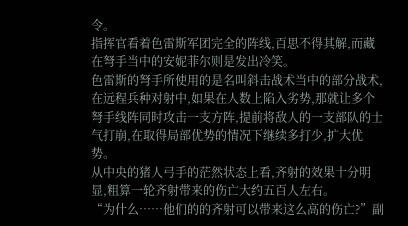令。
指挥官看着色雷斯军团完全的阵线,百思不得其解,而藏在弩手当中的安妮菲尔则是发出冷笑。
色雷斯的弩手所使用的是名叫斜击战术当中的部分战术,在远程兵种对射中,如果在人数上陷入劣势,那就让多个弩手线阵同时攻击一支方阵,提前将敌人的一支部队的士气打崩,在取得局部优势的情况下继续多打少,扩大优势。
从中央的猪人弓手的茫然状态上看,齐射的效果十分明显,粗算一轮齐射带来的伤亡大约五百人左右。
“为什么……他们的的齐射可以带来这么高的伤亡?”副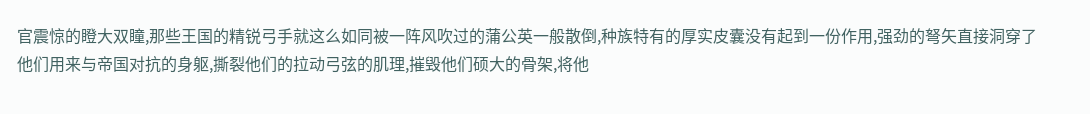官震惊的瞪大双瞳,那些王国的精锐弓手就这么如同被一阵风吹过的蒲公英一般散倒,种族特有的厚实皮囊没有起到一份作用,强劲的弩矢直接洞穿了他们用来与帝国对抗的身躯,撕裂他们的拉动弓弦的肌理,摧毁他们硕大的骨架,将他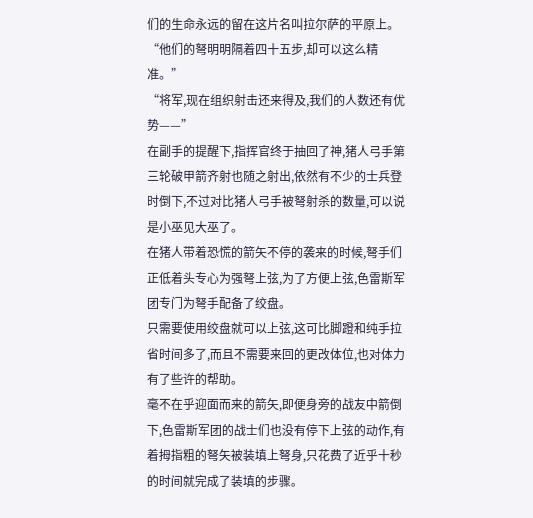们的生命永远的留在这片名叫拉尔萨的平原上。
“他们的弩明明隔着四十五步,却可以这么精准。”
“将军,现在组织射击还来得及,我们的人数还有优势——”
在副手的提醒下,指挥官终于抽回了神,猪人弓手第三轮破甲箭齐射也随之射出,依然有不少的士兵登时倒下,不过对比猪人弓手被弩射杀的数量,可以说是小巫见大巫了。
在猪人带着恐慌的箭矢不停的袭来的时候,弩手们正低着头专心为强弩上弦,为了方便上弦,色雷斯军团专门为弩手配备了绞盘。
只需要使用绞盘就可以上弦,这可比脚蹬和纯手拉省时间多了,而且不需要来回的更改体位,也对体力有了些许的帮助。
毫不在乎迎面而来的箭矢,即便身旁的战友中箭倒下,色雷斯军团的战士们也没有停下上弦的动作,有着拇指粗的弩矢被装填上弩身,只花费了近乎十秒的时间就完成了装填的步骤。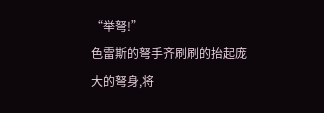“举弩!”
色雷斯的弩手齐刷刷的抬起庞大的弩身,将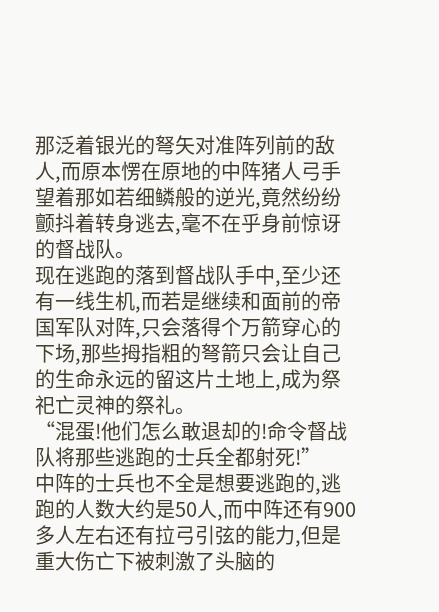那泛着银光的弩矢对准阵列前的敌人,而原本愣在原地的中阵猪人弓手望着那如若细鳞般的逆光,竟然纷纷颤抖着转身逃去,毫不在乎身前惊讶的督战队。
现在逃跑的落到督战队手中,至少还有一线生机,而若是继续和面前的帝国军队对阵,只会落得个万箭穿心的下场,那些拇指粗的弩箭只会让自己的生命永远的留这片土地上,成为祭祀亡灵神的祭礼。
“混蛋!他们怎么敢退却的!命令督战队将那些逃跑的士兵全都射死!”
中阵的士兵也不全是想要逃跑的,逃跑的人数大约是50人,而中阵还有900多人左右还有拉弓引弦的能力,但是重大伤亡下被刺激了头脑的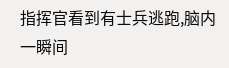指挥官看到有士兵逃跑,脑内一瞬间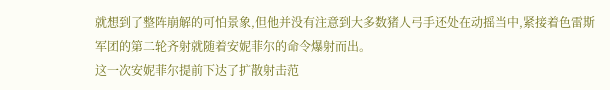就想到了整阵崩解的可怕景象,但他并没有注意到大多数猪人弓手还处在动摇当中,紧接着色雷斯军团的第二轮齐射就随着安妮菲尔的命令爆射而出。
这一次安妮菲尔提前下达了扩散射击范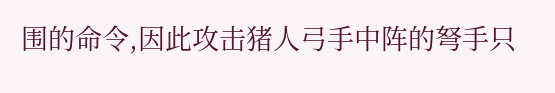围的命令,因此攻击猪人弓手中阵的弩手只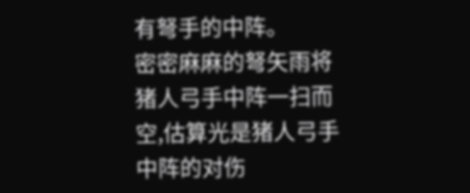有弩手的中阵。
密密麻麻的弩矢雨将猪人弓手中阵一扫而空,估算光是猪人弓手中阵的对伤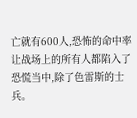亡就有600人,恐怖的命中率让战场上的所有人都陷入了恐慌当中,除了色雷斯的士兵。